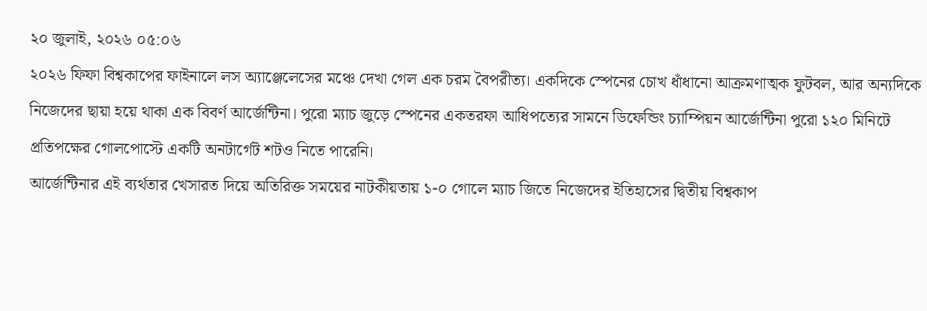২০ জুলাই, ২০২৬ ০৫:০৬
২০২৬ ফিফা বিশ্বকাপের ফাইনালে লস অ্যাঞ্জেলেসের মঞ্চে দেখা গেল এক চরম বৈপরীত্য। একদিকে স্পেনের চোখ ধাঁধানো আক্রমণাত্মক ফুটবল, আর অন্যদিকে নিজেদের ছায়া হয়ে থাকা এক বিবর্ণ আর্জেন্টিনা। পুরো ম্যাচ জুড়ে স্পেনের একতরফা আধিপত্যের সামনে ডিফেন্ডিং চ্যাম্পিয়ন আর্জেন্টিনা পুরো ১২০ মিনিটে প্রতিপক্ষের গোলপোস্টে একটি অনটার্গেট শটও নিতে পারেনি।
আর্জেন্টিনার এই ব্যর্থতার খেসারত দিয়ে অতিরিক্ত সময়ের নাটকীয়তায় ১-০ গোলে ম্যাচ জিতে নিজেদের ইতিহাসের দ্বিতীয় বিশ্বকাপ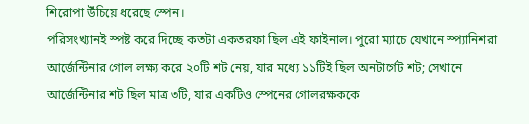শিরোপা উঁচিয়ে ধরেছে স্পেন।
পরিসংখ্যানই স্পষ্ট করে দিচ্ছে কতটা একতরফা ছিল এই ফাইনাল। পুরো ম্যাচে যেখানে স্প্যানিশরা আর্জেন্টিনার গোল লক্ষ্য করে ২০টি শট নেয়, যার মধ্যে ১১টিই ছিল অনটার্গেট শট; সেখানে আর্জেন্টিনার শট ছিল মাত্র ৩টি, যার একটিও স্পেনের গোলরক্ষককে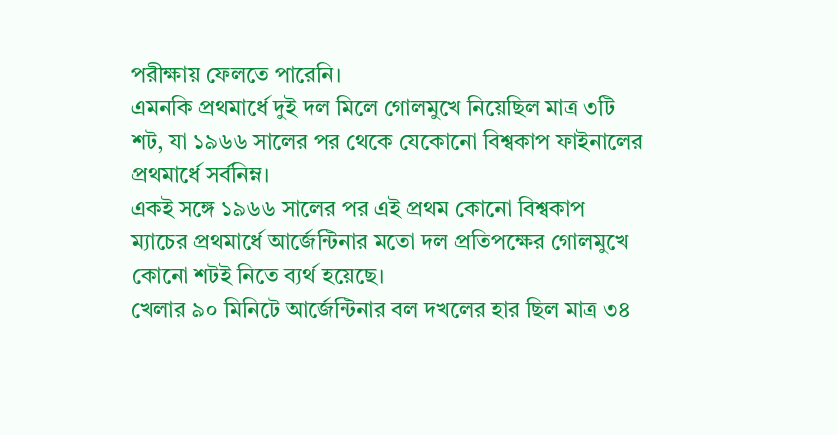পরীক্ষায় ফেলতে পারেনি।
এমনকি প্রথমার্ধে দুই দল মিলে গোলমুখে নিয়েছিল মাত্র ৩টি শট, যা ১৯৬৬ সালের পর থেকে যেকোনো বিশ্বকাপ ফাইনালের প্রথমার্ধে সর্বনিম্ন।
একই সঙ্গে ১৯৬৬ সালের পর এই প্রথম কোনো বিশ্বকাপ ম্যাচের প্রথমার্ধে আর্জেন্টিনার মতো দল প্রতিপক্ষের গোলমুখে কোনো শটই নিতে ব্যর্থ হয়েছে।
খেলার ৯০ মিনিটে আর্জেন্টিনার বল দখলের হার ছিল মাত্র ৩৪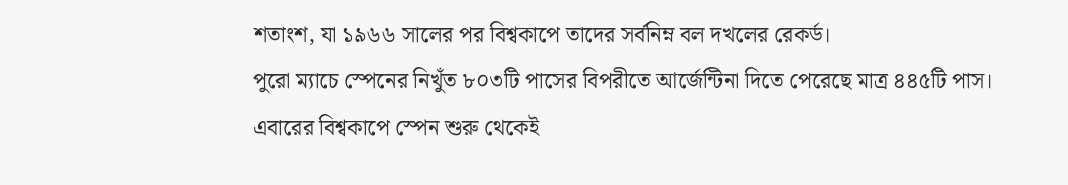শতাংশ, যা ১৯৬৬ সালের পর বিশ্বকাপে তাদের সর্বনিম্ন বল দখলের রেকর্ড।
পুরো ম্যাচে স্পেনের নিখুঁত ৮০৩টি পাসের বিপরীতে আর্জেন্টিনা দিতে পেরেছে মাত্র ৪৪৫টি পাস।
এবারের বিশ্বকাপে স্পেন শুরু থেকেই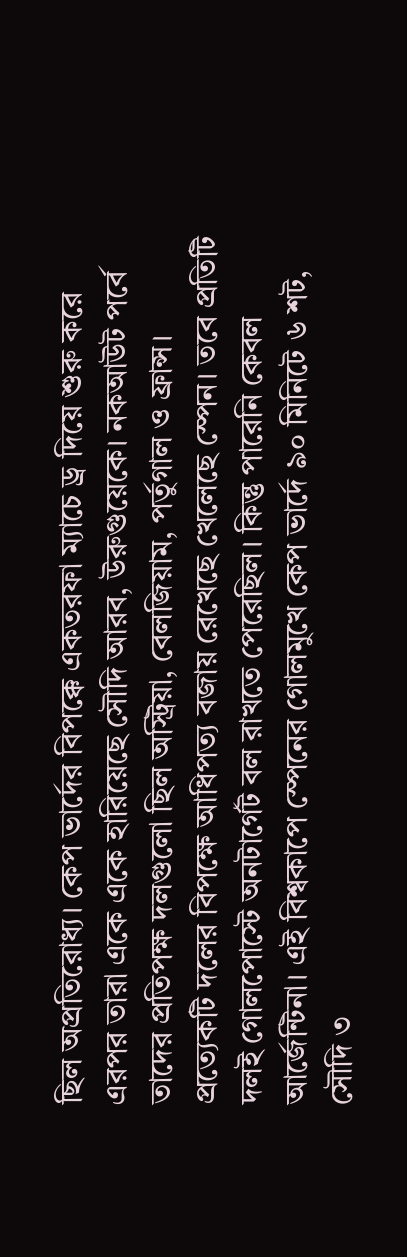ছিল অপ্রতিরোধ্য। কেপ ভার্দের বিপক্কে একতরফা ম্যাচে ড্র দিয়ে শুরু করে এরপর তারা একে একে হারিয়েছে সৌদি আরব, উরুগুয়েকে। নকআউট পর্বে তাদের প্রতিপক্ষ দলগুলো ছিল অস্ট্রিয়া, বেলজিয়াম, পর্তুগাল ও ফ্রান্স। প্রত্যেকটি দলের বিপক্ষে আধিপত্য বজায় রেখেছে খেলেছে স্পেন। তবে প্রতিটি দলই গোলপোস্টে অনটার্গেট বল রাখতে পেরেছিল। কিন্তু পারেনি কেবল আর্জেন্টিনা। এই বিশ্বকাপে স্পেনের গোলমুখে কেপ ভার্দে ৯০ মিনিটে ৬ শট, সৌদি ৩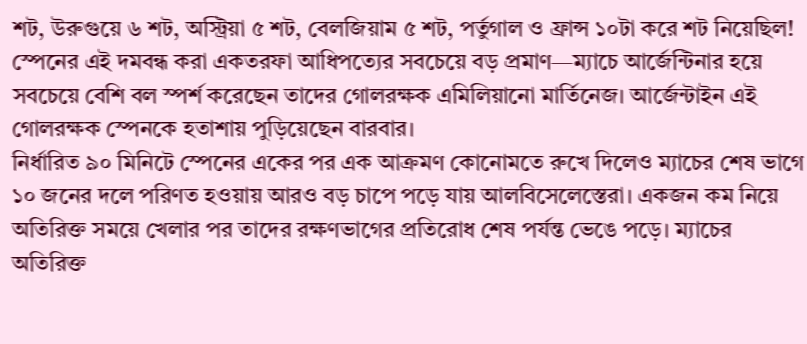শট, উরুগুয়ে ৬ শট, অস্ট্রিয়া ৫ শট, বেলজিয়াম ৫ শট, পর্তুগাল ও ফ্রান্স ১০টা করে শট নিয়েছিল!
স্পেনের এই দমবন্ধ করা একতরফা আধিপত্যের সবচেয়ে বড় প্রমাণ—ম্যাচে আর্জেন্টিনার হয়ে সবচেয়ে বেশি বল স্পর্শ করেছেন তাদের গোলরক্ষক এমিলিয়ানো মার্তিনেজ। আর্জেন্টাইন এই গোলরক্ষক স্পেনকে হতাশায় পুড়িয়েছেন বারবার।
নির্ধারিত ৯০ মিনিটে স্পেনের একের পর এক আক্রমণ কোনোমতে রুখে দিলেও ম্যাচের শেষ ভাগে ১০ জনের দলে পরিণত হওয়ায় আরও বড় চাপে পড়ে যায় আলবিসেলেস্তেরা। একজন কম নিয়ে অতিরিক্ত সময়ে খেলার পর তাদের রক্ষণভাগের প্রতিরোধ শেষ পর্যন্ত ভেঙে পড়ে। ম্যাচের অতিরিক্ত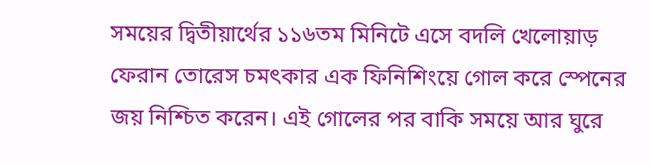সময়ের দ্বিতীয়ার্থের ১১৬তম মিনিটে এসে বদলি খেলোয়াড় ফেরান তোরেস চমৎকার এক ফিনিশিংয়ে গোল করে স্পেনের জয় নিশ্চিত করেন। এই গোলের পর বাকি সময়ে আর ঘুরে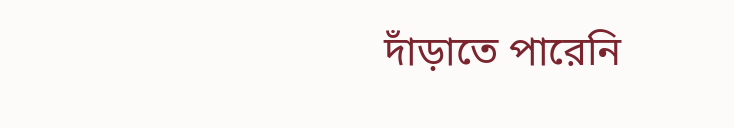দাঁড়াতে পারেনি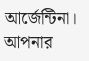আর্জেন্টিনা।
আপনার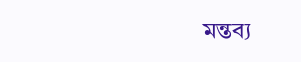মন্তব্য